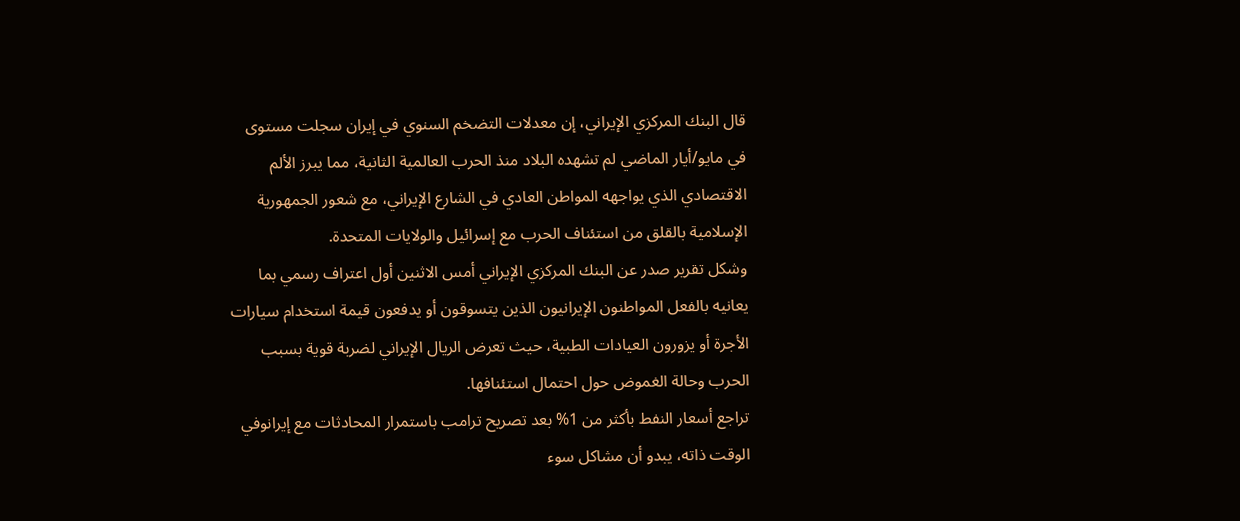قال البنك المركزي الإيراني، إن معدلات التضخم السنوي في إيران سجلت مستوى في مايو/أيار الماضي لم تشهده البلاد منذ الحرب العالمية الثانية، مما يبرز الألم الاقتصادي الذي يواجهه المواطن العادي في الشارع الإيراني، مع شعور الجمهورية الإسلامية بالقلق من استئناف الحرب مع إسرائيل والولايات المتحدة.
وشكل تقرير صدر عن البنك المركزي الإيراني أمس الاثنين أول اعتراف رسمي بما يعانيه بالفعل المواطنون الإيرانيون الذين يتسوقون أو يدفعون قيمة استخدام سيارات الأجرة أو يزورون العيادات الطبية، حيث تعرض الريال الإيراني لضربة قوية بسبب الحرب وحالة الغموض حول احتمال استئنافها.
تراجع أسعار النفط بأكثر من 1% بعد تصريح ترامب باستمرار المحادثات مع إيرانوفي الوقت ذاته، يبدو أن مشاكل سوء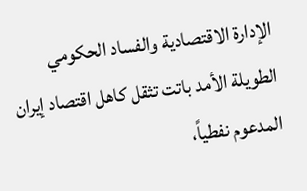الإدارة الاقتصادية والفساد الحكومي الطويلة الأمد باتت تثقل كاهل اقتصاد إيران المدعوم نفطياً،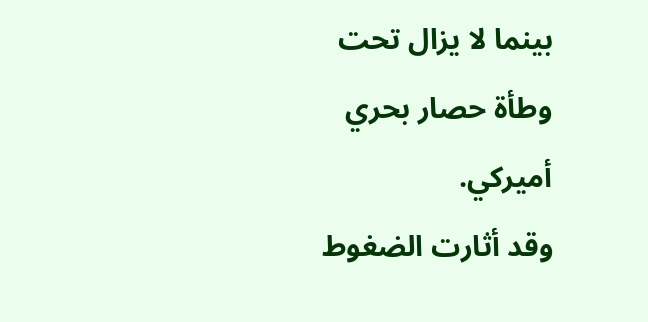بينما لا يزال تحت وطأة حصار بحري أميركي.
وقد أثارت الضغوط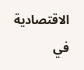الاقتصادية في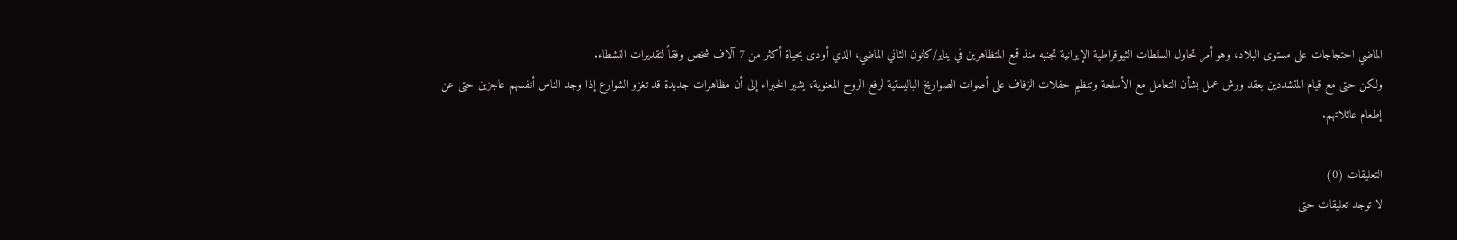الماضي احتجاجات على مستوى البلاد، وهو أمر تحاول السلطات الثيوقراطية الإيرانية تجنبه منذ قمع المتظاهرين في يناير/كانون الثاني الماضي، الذي أودى بحياة أكثر من 7 آلاف شخص وفقاً لتقديرات النشطاء.
ولكن حتى مع قيام المتشددين بعقد ورش عمل بشأن التعامل مع الأسلحة وتنظيم حفلات الزفاف على أصوات الصواريخ الباليستية لرفع الروح المعنوية، يشير الخبراء إلى أن مظاهرات جديدة قد تغزو الشوارع إذا وجد الناس أنفسهم عاجزين حتى عن إطعام عائلاتهم.

التعليقات (0)
لا توجد تعليقات حتى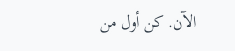الآن. كن أول من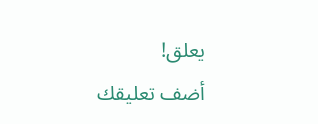يعلق!
أضف تعليقك